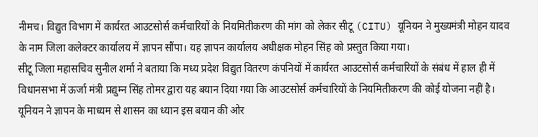नीमच। विद्युत विभाग में कार्यरत आउटसोर्स कर्मचारियों के नियमितीकरण की मांग को लेकर सीटू (CITU) यूनियन ने मुख्यमंत्री मोहन यादव के नाम जिला कलेक्टर कार्यालय में ज्ञापन सौंपा। यह ज्ञापन कार्यालय अधीक्षक मोहन सिंह को प्रस्तुत किया गया।
सीटू जिला महासचिव सुनील शर्मा ने बताया कि मध्य प्रदेश विद्युत वितरण कंपनियों में कार्यरत आउटसोर्स कर्मचारियों के संबंध में हाल ही में विधानसभा में ऊर्जा मंत्री प्रद्युम्न सिंह तोमर द्वारा यह बयान दिया गया कि आउटसोर्स कर्मचारियों के नियमितीकरण की कोई योजना नहीं है। यूनियन ने ज्ञापन के माध्यम से शासन का ध्यान इस बयान की ओर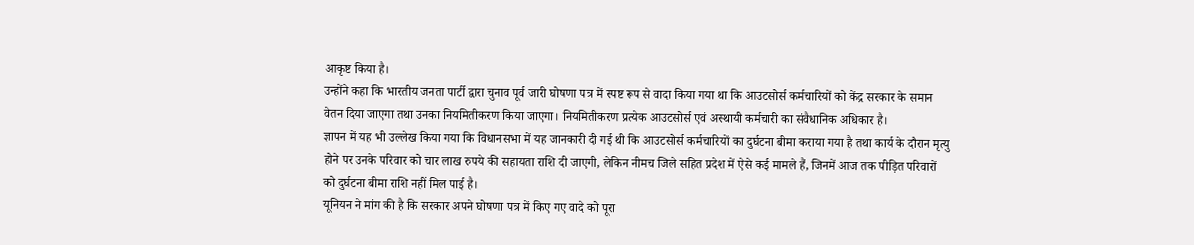आकृष्ट किया है।
उन्होंने कहा कि भारतीय जनता पार्टी द्वारा चुनाव पूर्व जारी घोषणा पत्र में स्पष्ट रूप से वादा किया गया था कि आउटसोर्स कर्मचारियों को केंद्र सरकार के समान वेतन दिया जाएगा तथा उनका नियमितीकरण किया जाएगा। नियमितीकरण प्रत्येक आउटसोर्स एवं अस्थायी कर्मचारी का संवैधानिक अधिकार है।
ज्ञापन में यह भी उल्लेख किया गया कि विधानसभा में यह जानकारी दी गई थी कि आउटसोर्स कर्मचारियों का दुर्घटना बीमा कराया गया है तथा कार्य के दौरान मृत्यु होने पर उनके परिवार को चार लाख रुपये की सहायता राशि दी जाएगी, लेकिन नीमच जिले सहित प्रदेश में ऐसे कई मामले हैं, जिनमें आज तक पीड़ित परिवारों को दुर्घटना बीमा राशि नहीं मिल पाई है।
यूनियन ने मांग की है कि सरकार अपने घोषणा पत्र में किए गए वादे को पूरा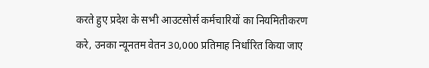करते हुए प्रदेश के सभी आउटसोर्स कर्मचारियों का नियमितीकरण करे, उनका न्यूनतम वेतन 30,000 प्रतिमाह निर्धारित किया जाए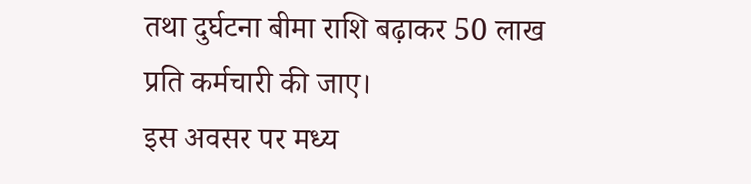तथा दुर्घटना बीमा राशि बढ़ाकर 50 लाख प्रति कर्मचारी की जाए।
इस अवसर पर मध्य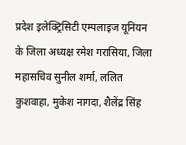प्रदेश इलेक्ट्रिसिटी एम्पलाइज यूनियन के जिला अध्यक्ष रमेश गरासिया, जिला महासचिव सुनील शर्मा, ललित कुशवाहा, मुकेश नागदा, शैलेंद्र सिंह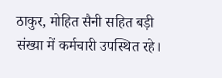ठाकुर, मोहित सैनी सहित बड़ी संख्या में कर्मचारी उपस्थित रहे।